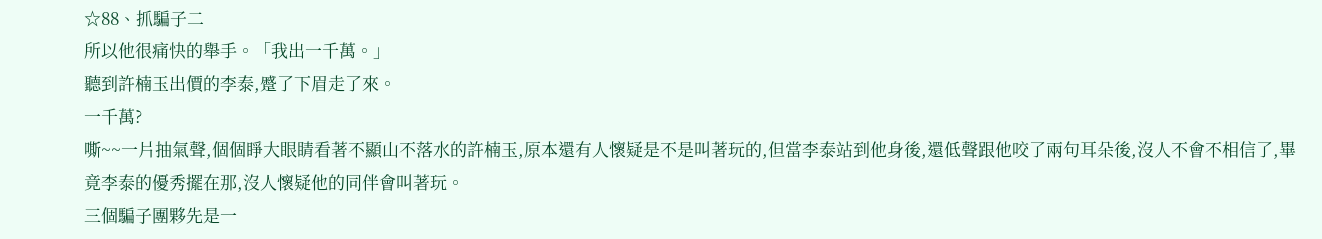☆88、抓騙子二
所以他很痛快的舉手。「我出一千萬。」
聽到許楠玉出價的李泰,蹙了下眉走了來。
一千萬?
嘶~~一片抽氣聲,個個睜大眼睛看著不顯山不落水的許楠玉,原本還有人懷疑是不是叫著玩的,但當李泰站到他身後,還低聲跟他咬了兩句耳朵後,沒人不會不相信了,畢竟李泰的優秀擺在那,沒人懷疑他的同伴會叫著玩。
三個騙子團夥先是一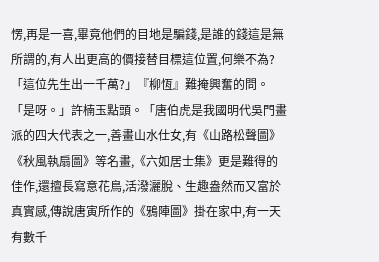愣,再是一喜,畢竟他們的目地是騙錢,是誰的錢這是無所謂的,有人出更高的價接替目標這位置,何樂不為?
「這位先生出一千萬?」『柳恆』難掩興奮的問。
「是呀。」許楠玉點頭。「唐伯虎是我國明代吳門畫派的四大代表之一,善畫山水仕女,有《山路松聲圖》《秋風執扇圖》等名畫,《六如居士集》更是難得的佳作,還擅長寫意花鳥,活潑灑脫、生趣盎然而又富於真實感,傳說唐寅所作的《鴉陣圖》掛在家中,有一天有數千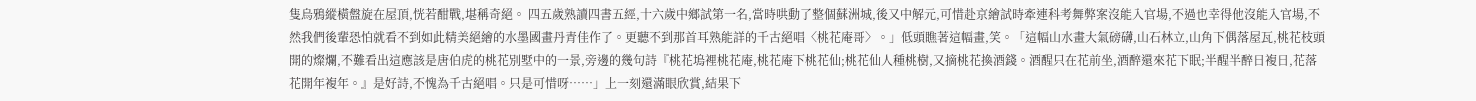隻烏鴉縱橫盤旋在屋頂,恍若酣戰,堪稱奇絕。 四五歲熟讀四書五經,十六歲中鄉試第一名,當時哄動了整個蘇洲城,後又中解元,可惜赴京繪試時牽連科考舞弊案沒能入官場,不過也幸得他沒能入官場,不然我們後輩恐怕就看不到如此精美絕繪的水墨國畫丹青佳作了。更聽不到那首耳熟能詳的千古絕唱〈桃花庵哥〉。」低頭瞧著這幅畫,笑。「這幅山水畫大氣磅礴,山石林立,山角下偶落屋瓦,桃花枝頭開的燦爛,不難看出這應該是唐伯虎的桃花別墅中的一景,旁邊的幾句詩『桃花塢裡桃花庵,桃花庵下桃花仙;桃花仙人種桃樹,又摘桃花換酒錢。酒醒只在花前坐,酒醉還來花下眠;半醒半醉日複日,花落花開年複年。』是好詩,不愧為千古絕唱。只是可惜呀……」上一刻還滿眼欣賞,結果下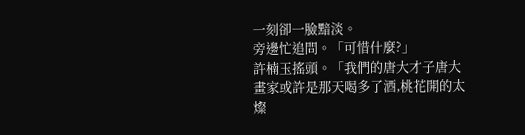一刻卻一臉黯淡。
旁邊忙追問。「可惜什麼?」
許楠玉搖頭。「我們的唐大才子唐大畫家或許是那天喝多了酒,桃花開的太燦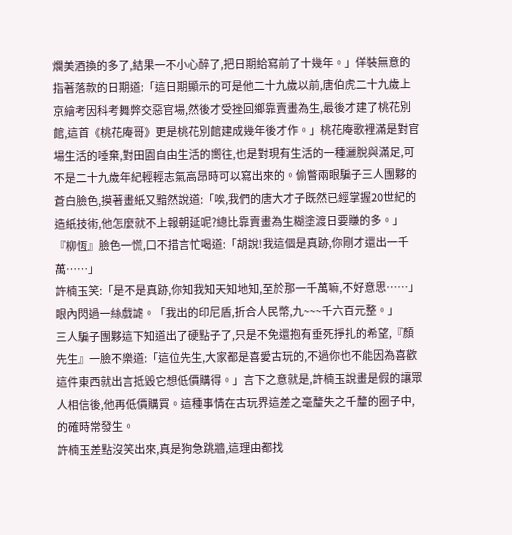爛美酒換的多了,結果一不小心醉了,把日期給寫前了十幾年。」佯裝無意的指著落款的日期道:「這日期顯示的可是他二十九歲以前,唐伯虎二十九歲上京繪考因科考舞弊交惡官場,然後才受挫回鄉靠賣畫為生,最後才建了桃花別館,這首《桃花庵哥》更是桃花別館建成幾年後才作。」桃花庵歌裡滿是對官場生活的唾棄,對田園自由生活的嚮往,也是對現有生活的一種灑脫與滿足,可不是二十九歲年紀輕輕志氣高昂時可以寫出來的。偷瞥兩眼騙子三人團夥的蒼白臉色,摸著畫紙又黯然說道:「唉,我們的唐大才子既然已經掌握20世紀的造紙技術,他怎麼就不上報朝延呢?總比靠賣畫為生糊塗渡日要賺的多。」
『柳恆』臉色一慌,口不措言忙喝道:「胡說!我這個是真跡,你剛才還出一千萬……」
許楠玉笑:「是不是真跡,你知我知天知地知,至於那一千萬嘛,不好意思……」眼內閃過一絲戲謔。「我出的印尼盾,折合人民幣,九~~~千六百元整。」
三人騙子團夥這下知道出了硬點子了,只是不免還抱有垂死掙扎的希望,『顏先生』一臉不樂道:「這位先生,大家都是喜愛古玩的,不過你也不能因為喜歡這件東西就出言抵毀它想低價購得。」言下之意就是,許楠玉說畫是假的讓眾人相信後,他再低價購買。這種事情在古玩界這差之毫釐失之千釐的圈子中,的確時常發生。
許楠玉差點沒笑出來,真是狗急跳牆,這理由都找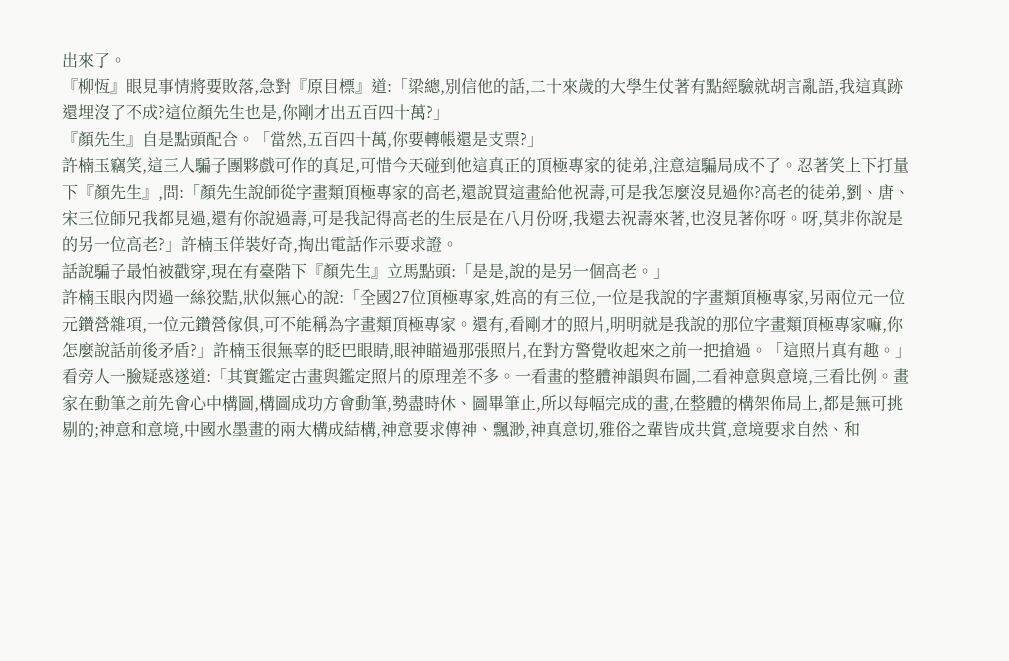出來了。
『柳恆』眼見事情將要敗落,急對『原目標』道:「梁總,別信他的話,二十來歲的大學生仗著有點經驗就胡言亂語,我這真跡還埋沒了不成?這位顏先生也是,你剛才出五百四十萬?」
『顏先生』自是點頭配合。「當然,五百四十萬,你要轉帳還是支票?」
許楠玉竊笑,這三人騙子團夥戲可作的真足,可惜今天碰到他這真正的頂極專家的徒弟,注意這騙局成不了。忍著笑上下打量下『顏先生』,問:「顏先生說師從字畫類頂極專家的高老,還說買這畫給他祝壽,可是我怎麼沒見過你?高老的徒弟,劉、唐、宋三位師兄我都見過,還有你說過壽,可是我記得高老的生辰是在八月份呀,我還去祝壽來著,也沒見著你呀。呀,莫非你說是的另一位高老?」許楠玉佯裝好奇,掏出電話作示要求證。
話說騙子最怕被戳穿,現在有臺階下『顏先生』立馬點頭:「是是,說的是另一個高老。」
許楠玉眼內閃過一絲狡黠,狀似無心的說:「全國27位頂極專家,姓高的有三位,一位是我說的字畫類頂極專家,另兩位元一位元鑽營雜項,一位元鑽營傢俱,可不能稱為字畫類頂極專家。還有,看剛才的照片,明明就是我說的那位字畫類頂極專家嘛,你怎麼說話前後矛盾?」許楠玉很無辜的眨巴眼睛,眼神瞄過那張照片,在對方警覺收起來之前一把搶過。「這照片真有趣。」看旁人一臉疑惑遂道:「其實鑑定古畫與鑑定照片的原理差不多。一看畫的整體神韻與布圖,二看神意與意境,三看比例。畫家在動筆之前先會心中構圖,構圖成功方會動筆,勢盡時休、圖畢筆止,所以每幅完成的畫,在整體的構架佈局上,都是無可挑剔的;神意和意境,中國水墨畫的兩大構成結構,神意要求傳神、飄渺,神真意切,雅俗之輩皆成共賞,意境要求自然、和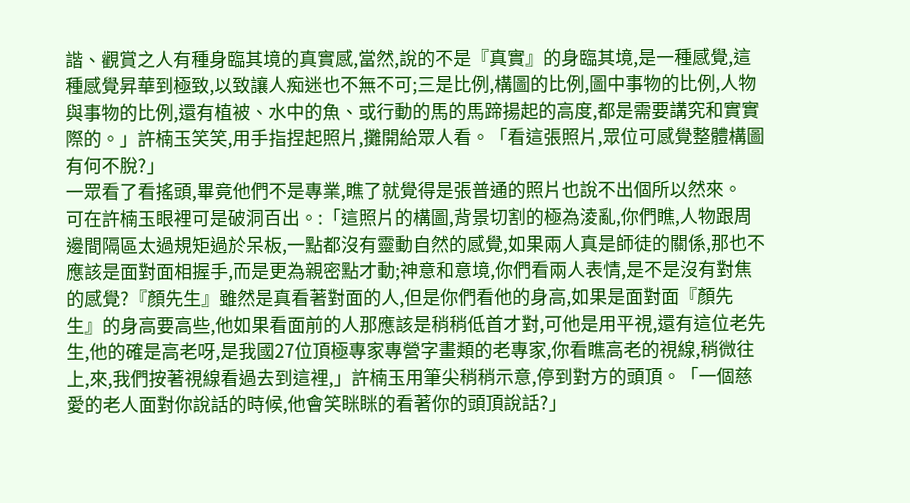諧、觀賞之人有種身臨其境的真實感,當然,說的不是『真實』的身臨其境,是一種感覺,這種感覺昇華到極致,以致讓人痴迷也不無不可;三是比例,構圖的比例,圖中事物的比例,人物與事物的比例,還有植被、水中的魚、或行動的馬的馬蹄揚起的高度,都是需要講究和實實際的。」許楠玉笑笑,用手指捏起照片,攤開給眾人看。「看這張照片,眾位可感覺整體構圖有何不脫?」
一眾看了看搖頭,畢竟他們不是專業,瞧了就覺得是張普通的照片也說不出個所以然來。
可在許楠玉眼裡可是破洞百出。:「這照片的構圖,背景切割的極為淩亂,你們瞧,人物跟周邊間隔區太過規矩過於呆板,一點都沒有靈動自然的感覺,如果兩人真是師徒的關係,那也不應該是面對面相握手,而是更為親密點才動;神意和意境,你們看兩人表情,是不是沒有對焦的感覺?『顏先生』雖然是真看著對面的人,但是你們看他的身高,如果是面對面『顏先生』的身高要高些,他如果看面前的人那應該是稍稍低首才對,可他是用平視,還有這位老先生,他的確是高老呀,是我國27位頂極專家專營字畫類的老專家,你看瞧高老的視線,稍微往上,來,我們按著視線看過去到這裡,」許楠玉用筆尖稍稍示意,停到對方的頭頂。「一個慈愛的老人面對你說話的時候,他會笑眯眯的看著你的頭頂說話?」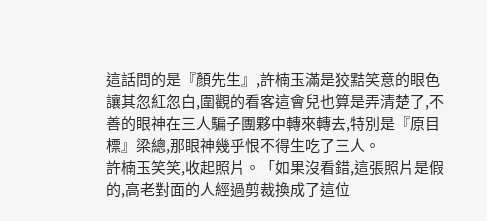這話問的是『顏先生』,許楠玉滿是狡黠笑意的眼色讓其忽紅忽白,圍觀的看客這會兒也算是弄清楚了,不善的眼神在三人騙子團夥中轉來轉去,特別是『原目標』梁總,那眼神幾乎恨不得生吃了三人。
許楠玉笑笑,收起照片。「如果沒看錯,這張照片是假的,高老對面的人經過剪裁換成了這位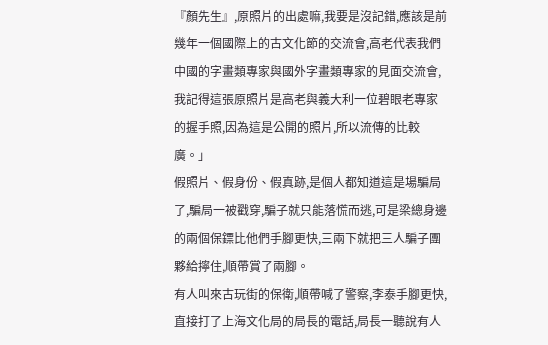『顏先生』,原照片的出處嘛,我要是沒記錯,應該是前幾年一個國際上的古文化節的交流會,高老代表我們中國的字畫類專家與國外字畫類專家的見面交流會,我記得這張原照片是高老與義大利一位碧眼老專家的握手照,因為這是公開的照片,所以流傳的比較廣。」
假照片、假身份、假真跡,是個人都知道這是場騙局了,騙局一被戳穿,騙子就只能落慌而逃,可是梁總身邊的兩個保鏢比他們手腳更快,三兩下就把三人騙子團夥給擰住,順帶賞了兩腳。
有人叫來古玩街的保衛,順帶喊了警察,李泰手腳更快,直接打了上海文化局的局長的電話,局長一聽說有人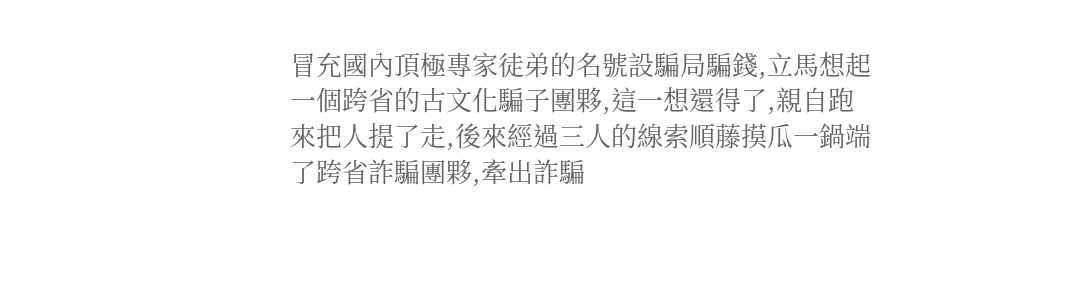冒充國內頂極專家徒弟的名號設騙局騙錢,立馬想起一個跨省的古文化騙子團夥,這一想還得了,親自跑來把人提了走,後來經過三人的線索順藤摸瓜一鍋端了跨省詐騙團夥,牽出詐騙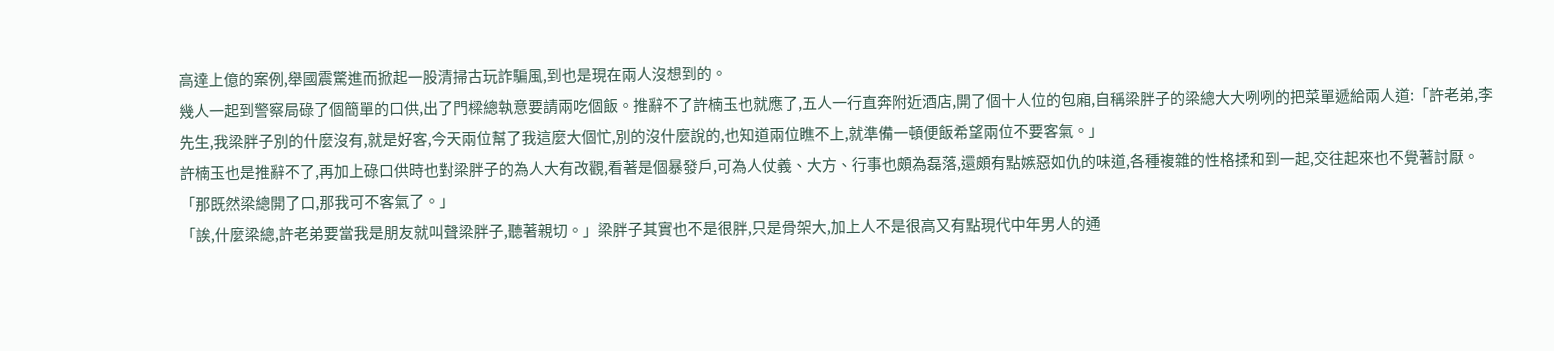高達上億的案例,舉國震驚進而掀起一股清掃古玩詐騙風,到也是現在兩人沒想到的。
幾人一起到警察局碌了個簡單的口供,出了門樑總執意要請兩吃個飯。推辭不了許楠玉也就應了,五人一行直奔附近酒店,開了個十人位的包廂,自稱梁胖子的梁總大大咧咧的把菜單遞給兩人道:「許老弟,李先生,我梁胖子別的什麼沒有,就是好客,今天兩位幫了我這麼大個忙,別的沒什麼說的,也知道兩位瞧不上,就準備一頓便飯希望兩位不要客氣。」
許楠玉也是推辭不了,再加上碌口供時也對梁胖子的為人大有改觀,看著是個暴發戶,可為人仗義、大方、行事也頗為磊落,還頗有點嫉惡如仇的味道,各種複雜的性格揉和到一起,交往起來也不覺著討厭。「那既然梁總開了口,那我可不客氣了。」
「誒,什麼梁總,許老弟要當我是朋友就叫聲梁胖子,聽著親切。」梁胖子其實也不是很胖,只是骨架大,加上人不是很高又有點現代中年男人的通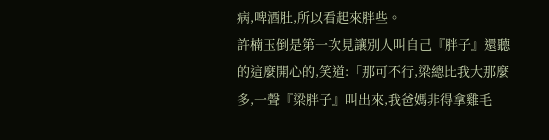病,啤酒肚,所以看起來胖些。
許楠玉倒是第一次見讓別人叫自己『胖子』還聽的這麼開心的,笑道:「那可不行,梁總比我大那麼多,一聲『梁胖子』叫出來,我爸媽非得拿雞毛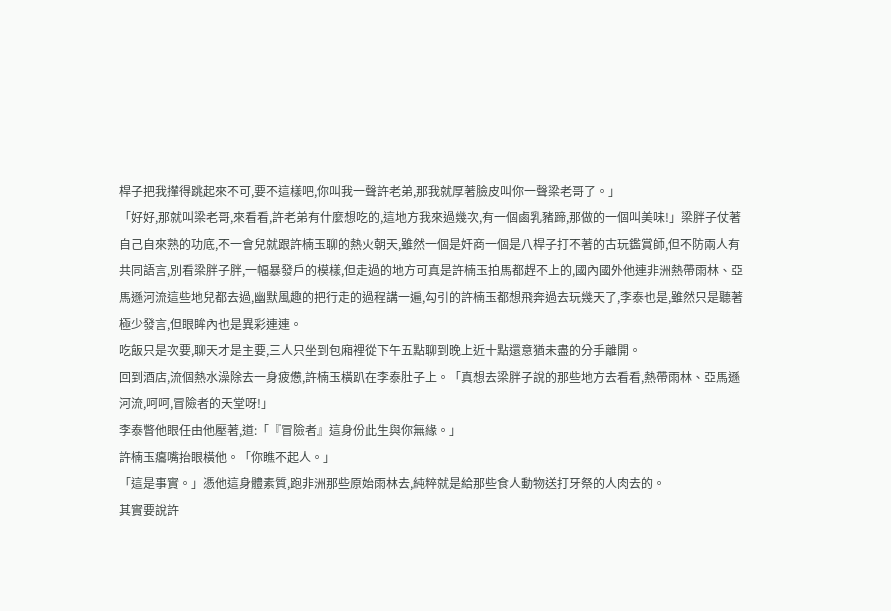桿子把我攆得跳起來不可,要不這樣吧,你叫我一聲許老弟,那我就厚著臉皮叫你一聲梁老哥了。」
「好好,那就叫梁老哥,來看看,許老弟有什麼想吃的,這地方我來過幾次,有一個鹵乳豬蹄,那做的一個叫美味!」梁胖子仗著自己自來熟的功底,不一會兒就跟許楠玉聊的熱火朝天,雖然一個是奸商一個是八桿子打不著的古玩鑑賞師,但不防兩人有共同語言,別看梁胖子胖,一幅暴發戶的模樣,但走過的地方可真是許楠玉拍馬都趕不上的,國內國外他連非洲熱帶雨林、亞馬遜河流這些地兒都去過,幽默風趣的把行走的過程講一遍,勾引的許楠玉都想飛奔過去玩幾天了,李泰也是,雖然只是聽著極少發言,但眼眸內也是異彩連連。
吃飯只是次要,聊天才是主要,三人只坐到包廂裡從下午五點聊到晚上近十點還意猶未盡的分手離開。
回到酒店,流個熱水澡除去一身疲憊,許楠玉橫趴在李泰肚子上。「真想去梁胖子說的那些地方去看看,熱帶雨林、亞馬遜河流,呵呵,冒險者的天堂呀!」
李泰瞥他眼任由他壓著,道:「『冒險者』這身份此生與你無緣。」
許楠玉癟嘴抬眼橫他。「你瞧不起人。」
「這是事實。」憑他這身體素質,跑非洲那些原始雨林去,純粹就是給那些食人動物送打牙祭的人肉去的。
其實要說許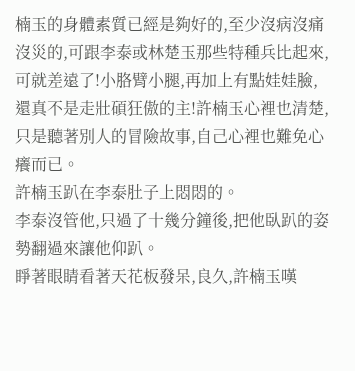楠玉的身體素質已經是夠好的,至少沒病沒痛沒災的,可跟李泰或林楚玉那些特種兵比起來,可就差遠了!小胳臂小腿,再加上有點娃娃臉,還真不是走壯碩狂傲的主!許楠玉心裡也清楚,只是聽著別人的冒險故事,自己心裡也難免心癢而已。
許楠玉趴在李泰肚子上悶悶的。
李泰沒管他,只過了十幾分鐘後,把他臥趴的姿勢翻過來讓他仰趴。
睜著眼睛看著天花板發呆,良久,許楠玉嘆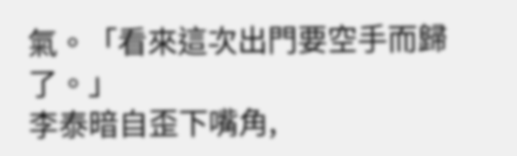氣。「看來這次出門要空手而歸了。」
李泰暗自歪下嘴角,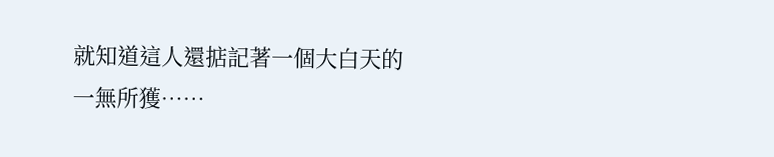就知道這人還掂記著一個大白天的一無所獲……